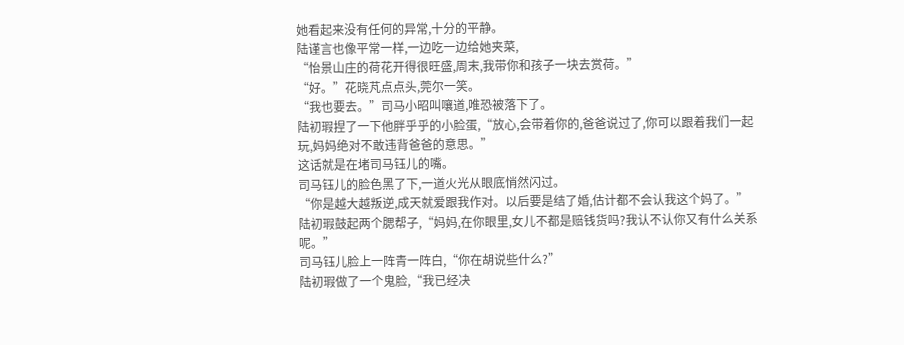她看起来没有任何的异常,十分的平静。
陆谨言也像平常一样,一边吃一边给她夹菜,
“怡景山庄的荷花开得很旺盛,周末,我带你和孩子一块去赏荷。”
“好。”花晓芃点点头,莞尔一笑。
“我也要去。”司马小昭叫嚷道,唯恐被落下了。
陆初瑕捏了一下他胖乎乎的小脸蛋,“放心,会带着你的,爸爸说过了,你可以跟着我们一起玩,妈妈绝对不敢违背爸爸的意思。”
这话就是在堵司马钰儿的嘴。
司马钰儿的脸色黑了下,一道火光从眼底悄然闪过。
“你是越大越叛逆,成天就爱跟我作对。以后要是结了婚,估计都不会认我这个妈了。”
陆初瑕鼓起两个腮帮子,“妈妈,在你眼里,女儿不都是赔钱货吗?我认不认你又有什么关系呢。”
司马钰儿脸上一阵青一阵白,“你在胡说些什么?”
陆初瑕做了一个鬼脸,“我已经决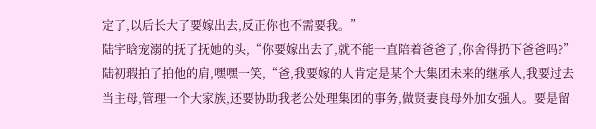定了,以后长大了要嫁出去,反正你也不需要我。”
陆宇晗宠溺的抚了抚她的头,“你要嫁出去了,就不能一直陪着爸爸了,你舍得扔下爸爸吗?”
陆初瑕拍了拍他的肩,嘿嘿一笑,“爸,我要嫁的人肯定是某个大集团未来的继承人,我要过去当主母,管理一个大家族,还要协助我老公处理集团的事务,做贤妻良母外加女强人。要是留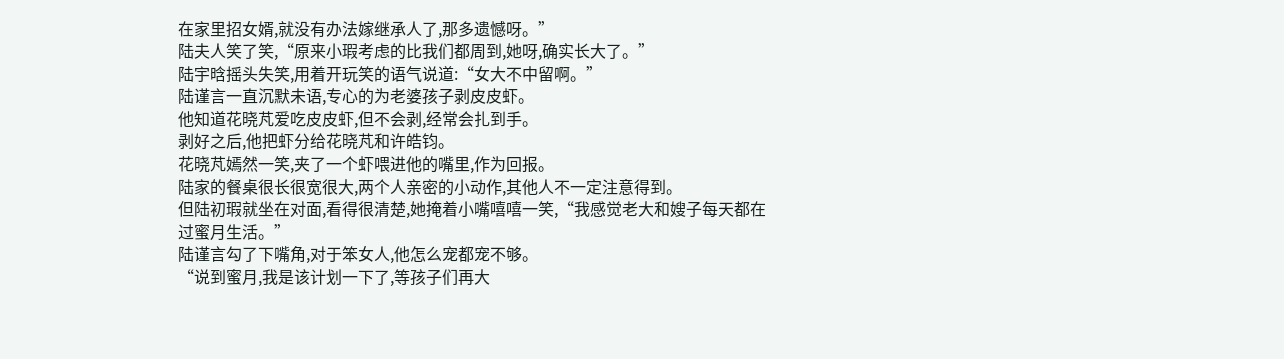在家里招女婿,就没有办法嫁继承人了,那多遗憾呀。”
陆夫人笑了笑,“原来小瑕考虑的比我们都周到,她呀,确实长大了。”
陆宇晗摇头失笑,用着开玩笑的语气说道:“女大不中留啊。”
陆谨言一直沉默未语,专心的为老婆孩子剥皮皮虾。
他知道花晓芃爱吃皮皮虾,但不会剥,经常会扎到手。
剥好之后,他把虾分给花晓芃和许皓钧。
花晓芃嫣然一笑,夹了一个虾喂进他的嘴里,作为回报。
陆家的餐桌很长很宽很大,两个人亲密的小动作,其他人不一定注意得到。
但陆初瑕就坐在对面,看得很清楚,她掩着小嘴嘻嘻一笑,“我感觉老大和嫂子每天都在过蜜月生活。”
陆谨言勾了下嘴角,对于笨女人,他怎么宠都宠不够。
“说到蜜月,我是该计划一下了,等孩子们再大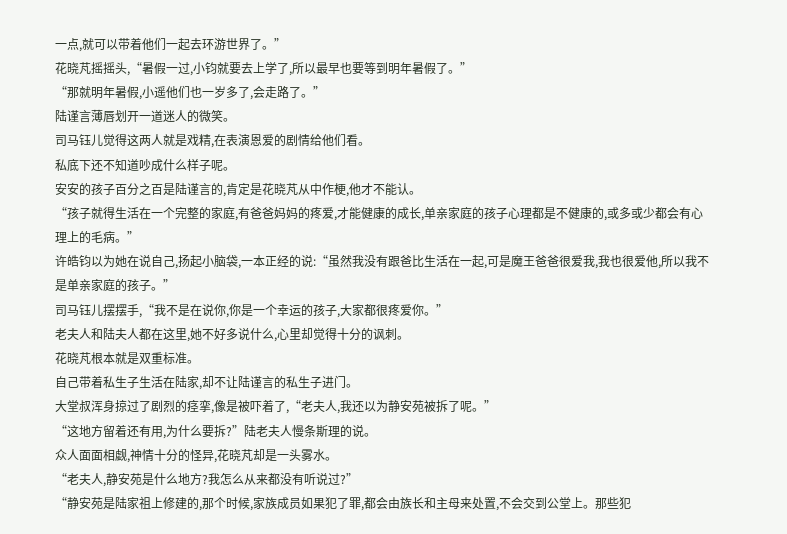一点,就可以带着他们一起去环游世界了。”
花晓芃摇摇头,“暑假一过,小钧就要去上学了,所以最早也要等到明年暑假了。”
“那就明年暑假,小遥他们也一岁多了,会走路了。”
陆谨言薄唇划开一道迷人的微笑。
司马钰儿觉得这两人就是戏精,在表演恩爱的剧情给他们看。
私底下还不知道吵成什么样子呢。
安安的孩子百分之百是陆谨言的,肯定是花晓芃从中作梗,他才不能认。
“孩子就得生活在一个完整的家庭,有爸爸妈妈的疼爱,才能健康的成长,单亲家庭的孩子心理都是不健康的,或多或少都会有心理上的毛病。”
许皓钧以为她在说自己,扬起小脑袋,一本正经的说:“虽然我没有跟爸比生活在一起,可是魔王爸爸很爱我,我也很爱他,所以我不是单亲家庭的孩子。”
司马钰儿摆摆手,“我不是在说你,你是一个幸运的孩子,大家都很疼爱你。”
老夫人和陆夫人都在这里,她不好多说什么,心里却觉得十分的讽刺。
花晓芃根本就是双重标准。
自己带着私生子生活在陆家,却不让陆谨言的私生子进门。
大堂叔浑身掠过了剧烈的痉挛,像是被吓着了,“老夫人,我还以为静安苑被拆了呢。”
“这地方留着还有用,为什么要拆?”陆老夫人慢条斯理的说。
众人面面相觑,神情十分的怪异,花晓芃却是一头雾水。
“老夫人,静安苑是什么地方?我怎么从来都没有听说过?”
“静安苑是陆家祖上修建的,那个时候,家族成员如果犯了罪,都会由族长和主母来处置,不会交到公堂上。那些犯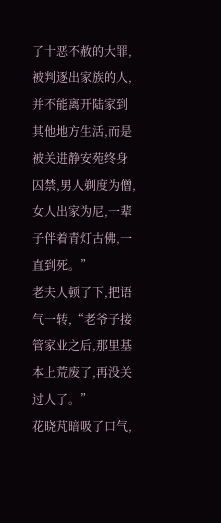了十恶不赦的大罪,被判逐出家族的人,并不能离开陆家到其他地方生活,而是被关进静安苑终身囚禁,男人剃度为僧,女人出家为尼,一辈子伴着青灯古佛,一直到死。”
老夫人顿了下,把语气一转,“老爷子接管家业之后,那里基本上荒废了,再没关过人了。”
花晓芃暗吸了口气,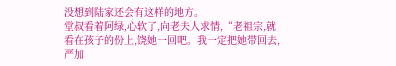没想到陆家还会有这样的地方。
堂叔看着阿绿,心软了,向老夫人求情,“老祖宗,就看在孩子的份上,饶她一回吧。我一定把她带回去,严加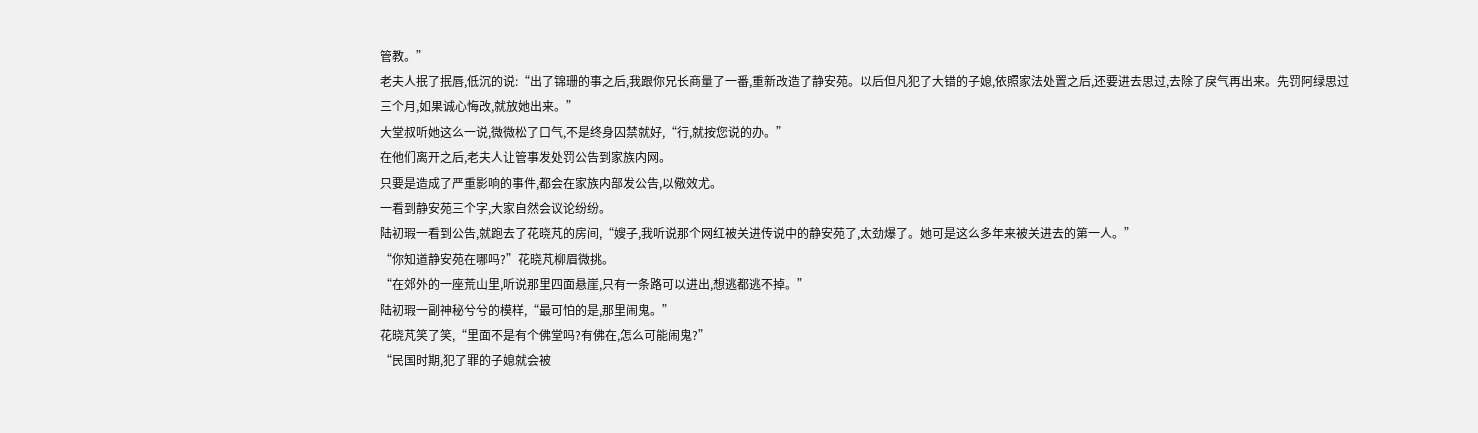管教。”
老夫人抿了抿唇,低沉的说:“出了锦珊的事之后,我跟你兄长商量了一番,重新改造了静安苑。以后但凡犯了大错的子媳,依照家法处置之后,还要进去思过,去除了戾气再出来。先罚阿绿思过三个月,如果诚心悔改,就放她出来。”
大堂叔听她这么一说,微微松了口气,不是终身囚禁就好,“行,就按您说的办。”
在他们离开之后,老夫人让管事发处罚公告到家族内网。
只要是造成了严重影响的事件,都会在家族内部发公告,以儆效尤。
一看到静安苑三个字,大家自然会议论纷纷。
陆初瑕一看到公告,就跑去了花晓芃的房间,“嫂子,我听说那个网红被关进传说中的静安苑了,太劲爆了。她可是这么多年来被关进去的第一人。”
“你知道静安苑在哪吗?”花晓芃柳眉微挑。
“在郊外的一座荒山里,听说那里四面悬崖,只有一条路可以进出,想逃都逃不掉。”
陆初瑕一副神秘兮兮的模样,“最可怕的是,那里闹鬼。”
花晓芃笑了笑,“里面不是有个佛堂吗?有佛在,怎么可能闹鬼?”
“民国时期,犯了罪的子媳就会被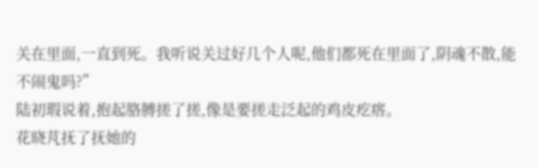关在里面,一直到死。我听说关过好几个人呢,他们都死在里面了,阴魂不散,能不闹鬼吗?”
陆初瑕说着,抱起胳膊搓了搓,像是要搓走泛起的鸡皮疙瘩。
花晓芃抚了抚她的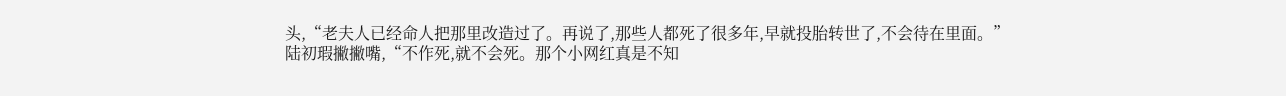头,“老夫人已经命人把那里改造过了。再说了,那些人都死了很多年,早就投胎转世了,不会待在里面。”
陆初瑕撇撇嘴,“不作死,就不会死。那个小网红真是不知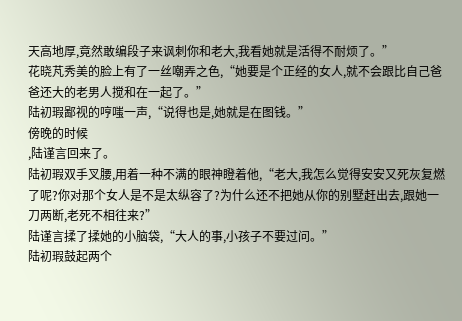天高地厚,竟然敢编段子来讽刺你和老大,我看她就是活得不耐烦了。”
花晓芃秀美的脸上有了一丝嘲弄之色,“她要是个正经的女人,就不会跟比自己爸爸还大的老男人搅和在一起了。”
陆初瑕鄙视的哼嗤一声,“说得也是,她就是在图钱。”
傍晚的时候
,陆谨言回来了。
陆初瑕双手叉腰,用着一种不满的眼神瞪着他,“老大,我怎么觉得安安又死灰复燃了呢?你对那个女人是不是太纵容了?为什么还不把她从你的别墅赶出去,跟她一刀两断,老死不相往来?”
陆谨言揉了揉她的小脑袋,“大人的事,小孩子不要过问。”
陆初瑕鼓起两个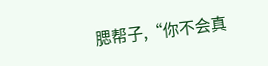腮帮子,“你不会真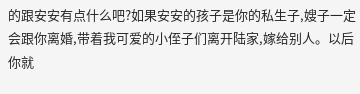的跟安安有点什么吧?如果安安的孩子是你的私生子,嫂子一定会跟你离婚,带着我可爱的小侄子们离开陆家,嫁给别人。以后你就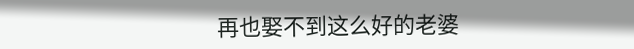再也娶不到这么好的老婆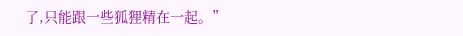了,只能跟一些狐狸精在一起。”